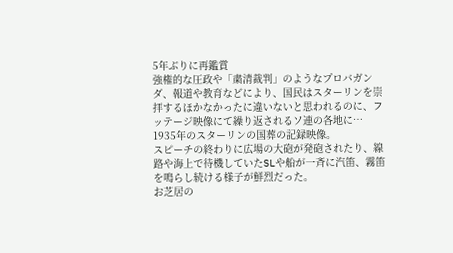5年ぶりに再鑑賞
強権的な圧政や「粛清裁判」のようなプロバガンダ、報道や教育などにより、国民はスターリンを崇拝するほかなかったに違いないと思われるのに、フッテージ映像にて繰り返されるソ連の各地に…
1935年のスターリンの国葬の記録映像。
スピーチの終わりに広場の大砲が発砲されたり、線路や海上で待機していたSLや船が一斉に汽笛、霧笛を鳴らし続ける様子が鮮烈だった。
お芝居の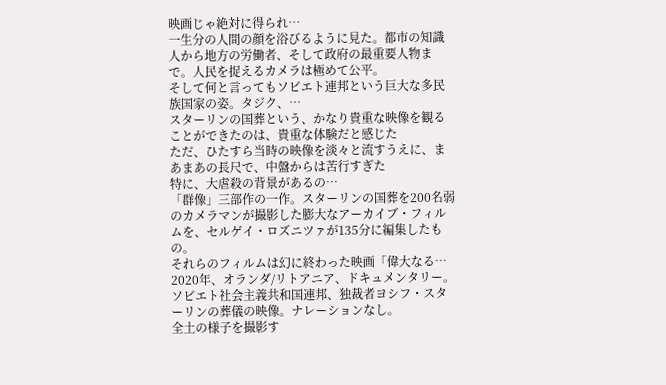映画じゃ絶対に得られ…
一生分の人間の顔を浴びるように見た。都市の知識人から地方の労働者、そして政府の最重要人物まで。人民を捉えるカメラは極めて公平。
そして何と言ってもソビエト連邦という巨大な多民族国家の姿。タジク、…
スターリンの国葬という、かなり貴重な映像を観ることができたのは、貴重な体験だと感じた
ただ、ひたすら当時の映像を淡々と流すうえに、まあまあの長尺で、中盤からは苦行すぎた
特に、大虐殺の背景があるの…
「群像」三部作の一作。スターリンの国葬を200名弱のカメラマンが撮影した膨大なアーカイブ・フィルムを、セルゲイ・ロズニツァが135分に編集したもの。
それらのフィルムは幻に終わった映画「偉大なる…
2020年、オランダ/リトアニア、ドキュメンタリー。
ソビエト社会主義共和国連邦、独裁者ヨシフ・スターリンの葬儀の映像。ナレーションなし。
全土の様子を撮影す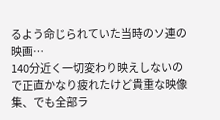るよう命じられていた当時のソ連の映画…
140分近く一切変わり映えしないので正直かなり疲れたけど貴重な映像集、でも全部ラ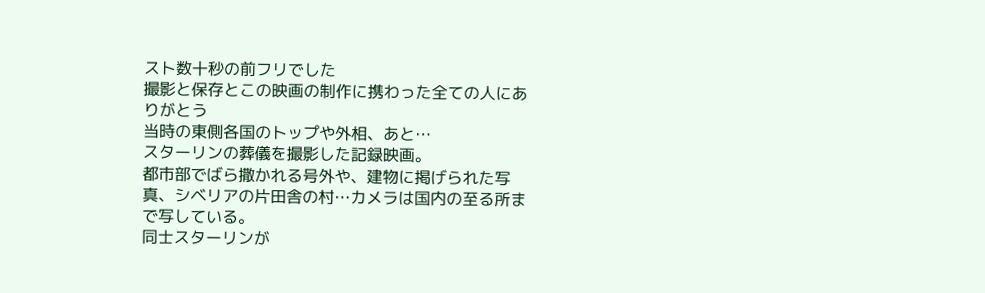スト数十秒の前フリでした
撮影と保存とこの映画の制作に携わった全ての人にありがとう
当時の東側各国のトップや外相、あと…
スターリンの葬儀を撮影した記録映画。
都市部でばら撒かれる号外や、建物に掲げられた写真、シベリアの片田舎の村…カメラは国内の至る所まで写している。
同士スターリンが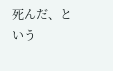死んだ、という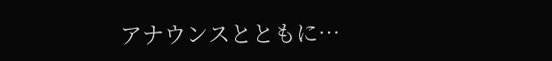アナウンスとともに…